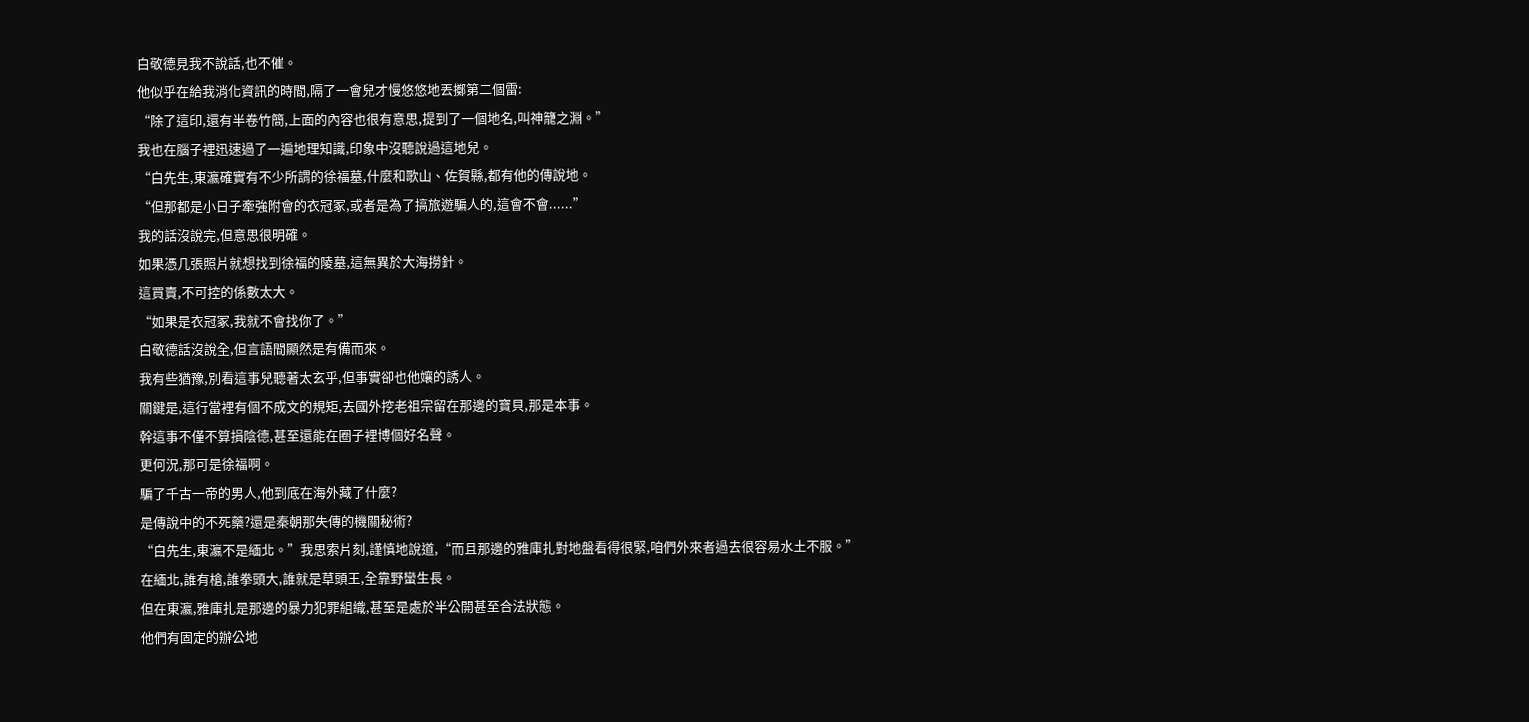白敬德見我不說話,也不催。
他似乎在給我消化資訊的時間,隔了一會兒才慢悠悠地丟擲第二個雷:
“除了這印,還有半卷竹簡,上面的內容也很有意思,提到了一個地名,叫神籠之淵。”
我也在腦子裡迅速過了一遍地理知識,印象中沒聽說過這地兒。
“白先生,東瀛確實有不少所謂的徐福墓,什麼和歌山、佐賀縣,都有他的傳說地。
“但那都是小日子牽強附會的衣冠冢,或者是為了搞旅遊騙人的,這會不會......”
我的話沒說完,但意思很明確。
如果憑几張照片就想找到徐福的陵墓,這無異於大海撈針。
這買賣,不可控的係數太大。
“如果是衣冠冢,我就不會找你了。”
白敬德話沒說全,但言語間顯然是有備而來。
我有些猶豫,別看這事兒聽著太玄乎,但事實卻也他孃的誘人。
關鍵是,這行當裡有個不成文的規矩,去國外挖老祖宗留在那邊的寶貝,那是本事。
幹這事不僅不算損陰德,甚至還能在圈子裡博個好名聲。
更何況,那可是徐福啊。
騙了千古一帝的男人,他到底在海外藏了什麼?
是傳說中的不死藥?還是秦朝那失傳的機關秘術?
“白先生,東瀛不是緬北。”我思索片刻,謹慎地說道,“而且那邊的雅庫扎對地盤看得很緊,咱們外來者過去很容易水土不服。”
在緬北,誰有槍,誰拳頭大,誰就是草頭王,全靠野蠻生長。
但在東瀛,雅庫扎是那邊的暴力犯罪組織,甚至是處於半公開甚至合法狀態。
他們有固定的辦公地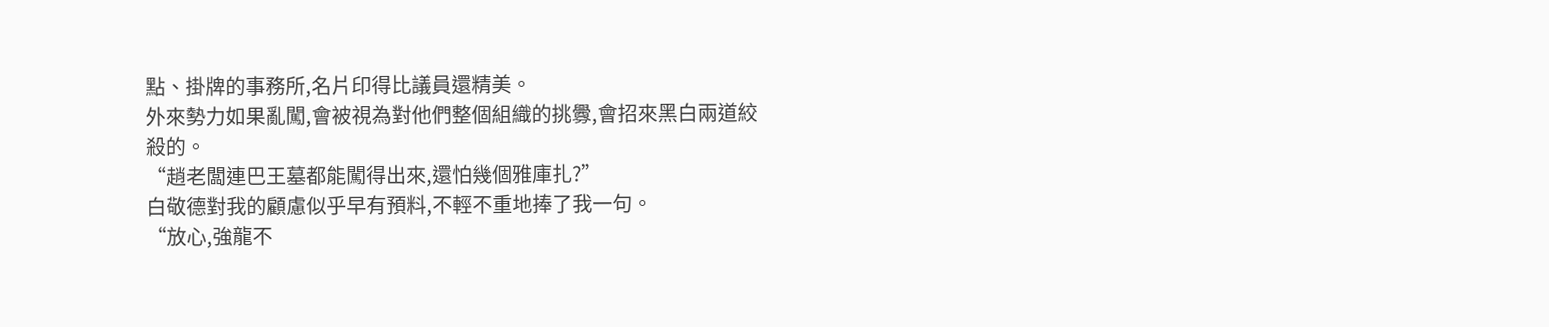點、掛牌的事務所,名片印得比議員還精美。
外來勢力如果亂闖,會被視為對他們整個組織的挑釁,會招來黑白兩道絞殺的。
“趙老闆連巴王墓都能闖得出來,還怕幾個雅庫扎?”
白敬德對我的顧慮似乎早有預料,不輕不重地捧了我一句。
“放心,強龍不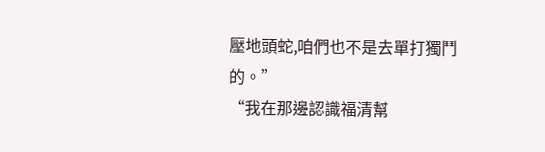壓地頭蛇,咱們也不是去單打獨鬥的。”
“我在那邊認識福清幫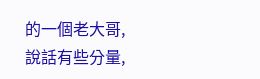的一個老大哥,說話有些分量,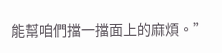能幫咱們擋一擋面上的麻煩。”